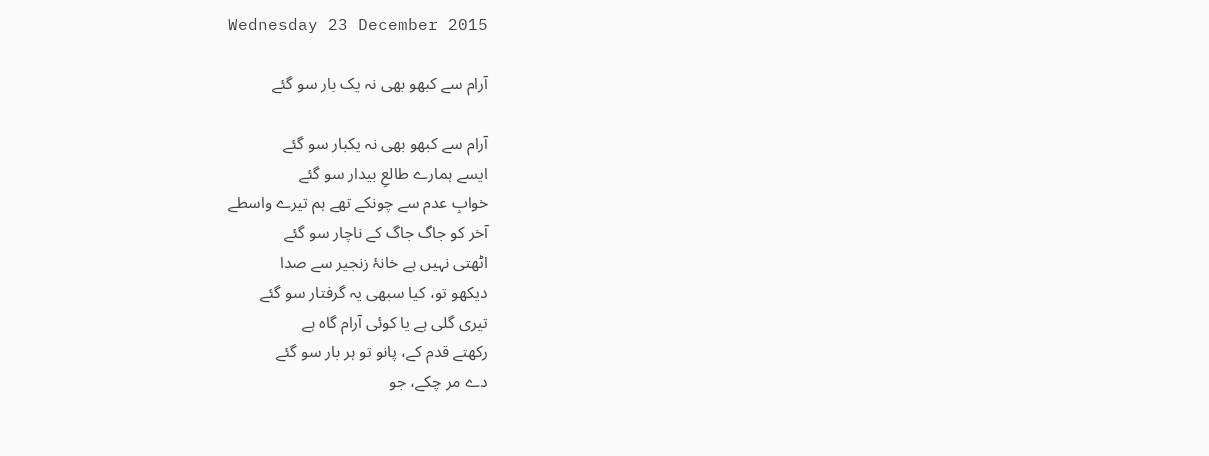Wednesday 23 December 2015

آرام سے کبھو بھی نہ یک بار سو گئے

آرام سے کبھو بھی نہ یکبار سو گئے
ایسے ہمارے طالعِ بیدار سو گئے
خوابِ عدم سے چونکے تھے ہم تیرے واسطے
آخر کو جاگ جاگ کے ناچار سو گئے
اٹھتی نہیں ہے خانۂ زنجیر سے صدا
دیکھو تو، کیا سبھی یہ گرفتار سو گئے
تیری گلی ہے یا کوئی آرام گاہ ہے
رکھتے قدم کے، پانو تو ہر بار سو گئے
دے مر چکے، جو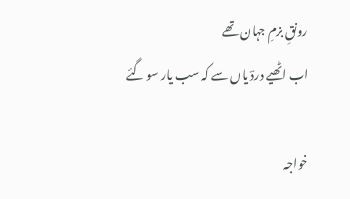رونقِ بزمِ جہان تھے
اب اٹھیے دردؔ یاں سے کہ سب یار سو گئے

خواجہ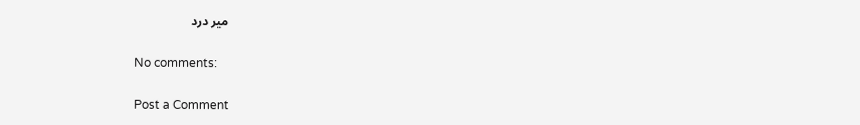میر درد

No comments:

Post a Comment